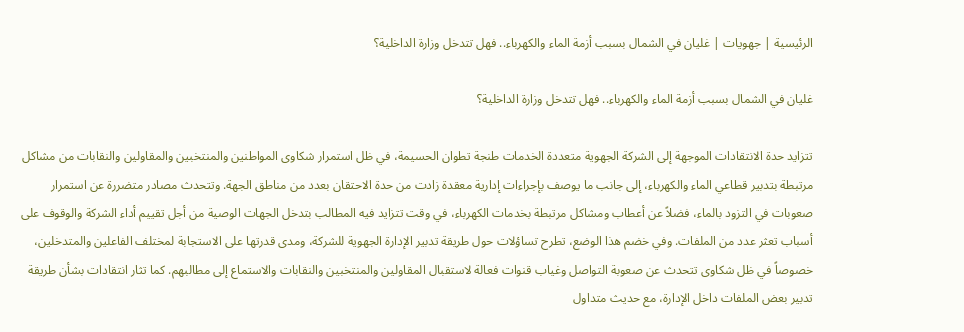الرئيسية | جهويات | غليان في الشمال بسبب أزمة الماء والكهرباء.. فهل تتدخل وزارة الداخلية؟

غليان في الشمال بسبب أزمة الماء والكهرباء.. فهل تتدخل وزارة الداخلية؟

تتزايد حدة الانتقادات الموجهة إلى الشركة الجهوية متعددة الخدمات طنجة تطوان الحسيمة، في ظل استمرار شكاوى المواطنين والمنتخبين والمقاولين والنقابات من مشاكل مرتبطة بتدبير قطاعي الماء والكهرباء، إلى جانب ما يوصف بإجراءات إدارية معقدة زادت من حدة الاحتقان بعدد من مناطق الجهة. وتتحدث مصادر متضررة عن استمرار صعوبات في التزود بالماء، فضلاً عن أعطاب ومشاكل مرتبطة بخدمات الكهرباء، في وقت تتزايد فيه المطالب بتدخل الجهات الوصية من أجل تقييم أداء الشركة والوقوف على أسباب تعثر عدد من الملفات. وفي خضم هذا الوضع، تطرح تساؤلات حول طريقة تدبير الإدارة الجهوية للشركة، ومدى قدرتها على الاستجابة لمختلف الفاعلين والمتدخلين، خصوصاً في ظل شكاوى تتحدث عن صعوبة التواصل وغياب قنوات فعالة لاستقبال المقاولين والمنتخبين والنقابات والاستماع إلى مطالبهم. كما تثار انتقادات بشأن طريقة تدبير بعض الملفات داخل الإدارة، مع حديث متداول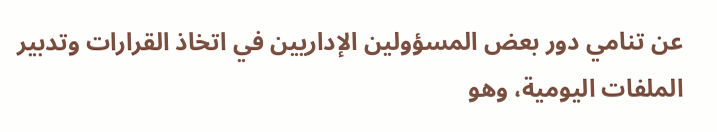عن تنامي دور بعض المسؤولين الإداريين في اتخاذ القرارات وتدبير الملفات اليومية، وهو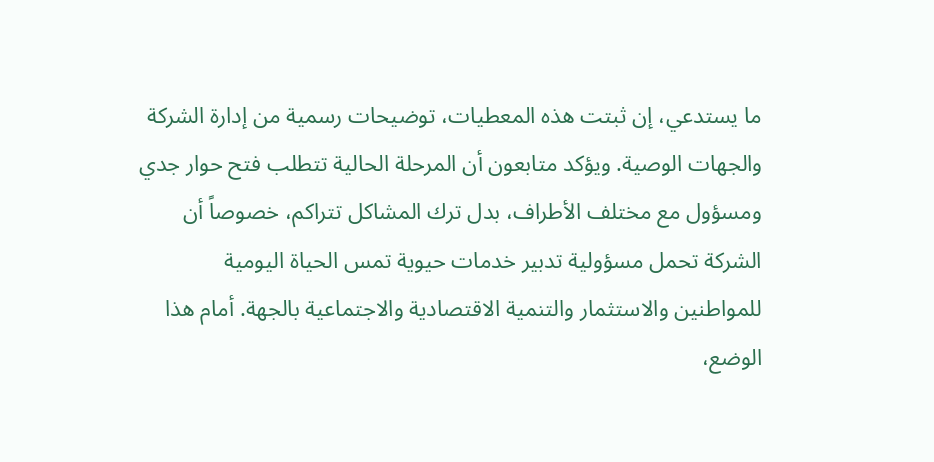ما يستدعي، إن ثبتت هذه المعطيات، توضيحات رسمية من إدارة الشركة والجهات الوصية. ويؤكد متابعون أن المرحلة الحالية تتطلب فتح حوار جدي ومسؤول مع مختلف الأطراف، بدل ترك المشاكل تتراكم، خصوصاً أن الشركة تحمل مسؤولية تدبير خدمات حيوية تمس الحياة اليومية للمواطنين والاستثمار والتنمية الاقتصادية والاجتماعية بالجهة. أمام هذا الوضع،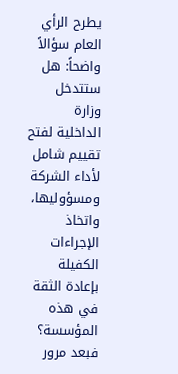يطرح الرأي العام سؤالاً واضحاً: هل ستتدخل وزارة الداخلية لفتح تقييم شامل لأداء الشركة ومسؤوليها، واتخاذ الإجراءات الكفيلة بإعادة الثقة في هذه المؤسسة؟ فبعد مرور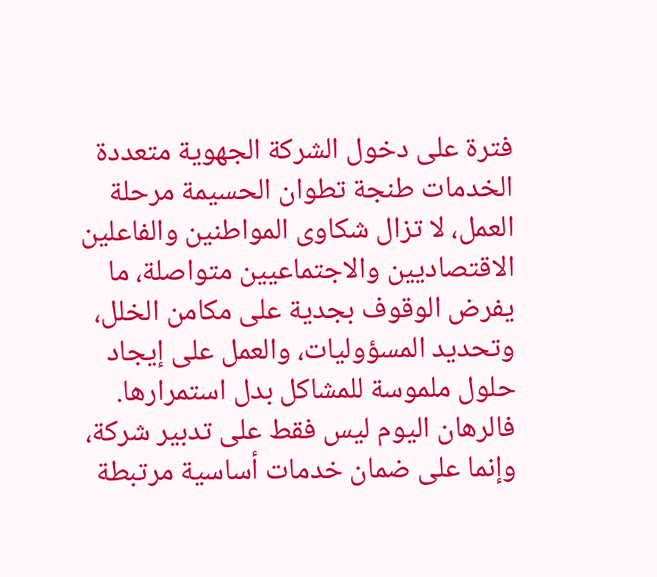فترة على دخول الشركة الجهوية متعددة الخدمات طنجة تطوان الحسيمة مرحلة العمل، لا تزال شكاوى المواطنين والفاعلين الاقتصاديين والاجتماعيين متواصلة، ما يفرض الوقوف بجدية على مكامن الخلل، وتحديد المسؤوليات، والعمل على إيجاد حلول ملموسة للمشاكل بدل استمرارها. فالرهان اليوم ليس فقط على تدبير شركة، وإنما على ضمان خدمات أساسية مرتبطة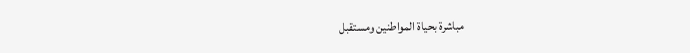مباشرة بحياة المواطنين ومستقبل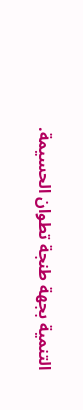التنمية بجهة طنجة تطوان الحسيمة.